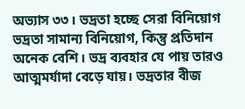অভ্যাস ৩৩। ভদ্রতা হচ্ছে সেরা বিনিয়োগ
ভদ্রতা সামান্য বিনিয়োগ, কিন্তু প্রতিদান অনেক বেশি। ভদ্র ব্যবহার যে পায় তারও আত্মমর্যাদা বেড়ে যায়। ভদ্রতার বীজ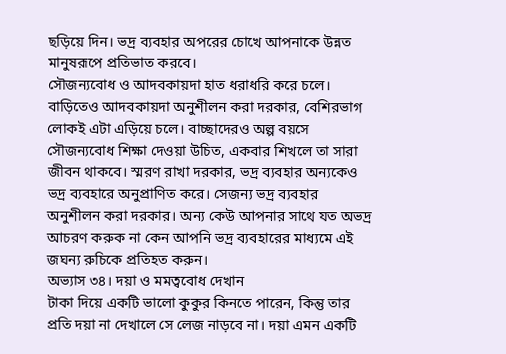ছড়িয়ে দিন। ভদ্র ব্যবহার অপরের চোখে আপনাকে উন্নত মানুষরূপে প্রতিভাত করবে।
সৌজন্যবোধ ও আদবকায়দা হাত ধরাধরি করে চলে। বাড়িতেও আদবকায়দা অনুশীলন করা দরকার, বেশিরভাগ লোকই এটা এড়িয়ে চলে। বাচ্ছাদেরও অল্প বয়সে সৌজন্যবোধ শিক্ষা দেওয়া উচিত, একবার শিখলে তা সারা জীবন থাকবে। স্মরণ রাখা দরকার, ভদ্র ব্যবহার অন্যকেও ভদ্র ব্যবহারে অনুপ্রাণিত করে। সেজন্য ভদ্র ব্যবহার অনুশীলন করা দরকার। অন্য কেউ আপনার সাথে যত অভদ্র আচরণ করুক না কেন আপনি ভদ্র ব্যবহারের মাধ্যমে এই জঘন্য রুচিকে প্রতিহত করুন।
অভ্যাস ৩৪। দয়া ও মমত্ববোধ দেখান
টাকা দিয়ে একটি ভালো কুকুর কিনতে পারেন, কিন্তু তার প্রতি দয়া না দেখালে সে লেজ নাড়বে না। দয়া এমন একটি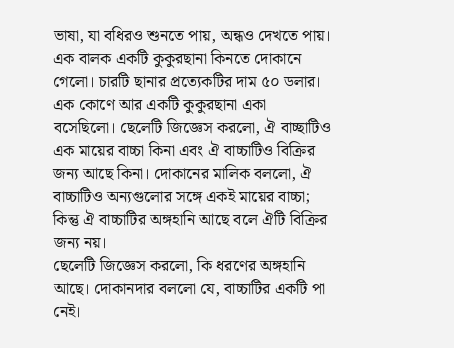ভাষা, যা বধিরও শুনতে পায়, অন্ধও দেখতে পায়।
এক বালক একটি কুকুরছানা কিনতে দোকানে গেলো। চারটি ছানার প্রত্যেকটির দাম ৫০ ডলার। এক কোণে আর একটি কুকুরছানা একা বসেছিলো। ছেলেটি জিজ্ঞেস করলো, ঐ বাচ্ছাটিও এক মায়ের বাচ্চা কিনা এবং ঐ বাচ্চাটিও বিক্রির জন্য আছে কিনা। দোকানের মালিক বললো, ঐ বাচ্চাটিও অন্যগুলোর সঙ্গে একই মায়ের বাচ্চা; কিন্তু ঐ বাচ্চাটির অঙ্গহানি আছে বলে ঐটি বিক্রির জন্য নয়।
ছেলেটি জিজ্ঞেস করলো, কি ধরণের অঙ্গহানি আছে। দোকানদার বললো যে, বাচ্চাটির একটি পা নেই।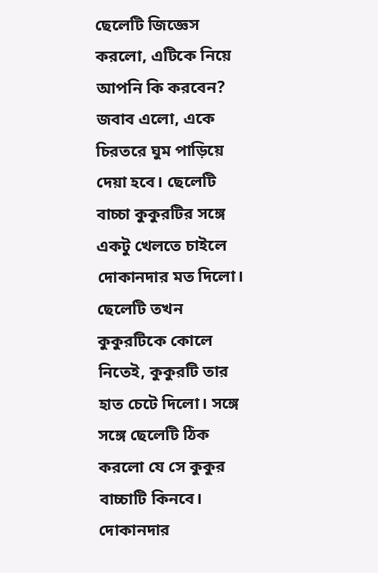ছেলেটি জিজ্ঞেস করলো, এটিকে নিয়ে আপনি কি করবেন? জবাব এলো, একে চিরতরে ঘুম পাড়িয়ে দেয়া হবে। ছেলেটি বাচ্চা কুকুরটির সঙ্গে একটু খেলতে চাইলে দোকানদার মত দিলো।
ছেলেটি তখন কুকুরটিকে কোলে নিতেই, কুকুরটি তার হাত চেটে দিলো। সঙ্গে সঙ্গে ছেলেটি ঠিক করলো যে সে কুকুর বাচ্চাটি কিনবে। দোকানদার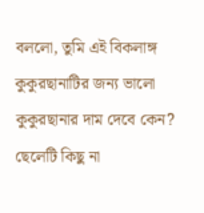বললো, তুমি এই বিকলাঙ্গ কুকুরছানাটির জন্য ভালো কুকুরছানার দাম দেবে কেন? ছেলেটি কিছু না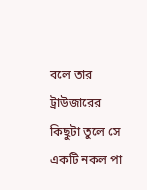বলে তার ট্রাউজারের কিছুটা তুলে সে একটি নকল পা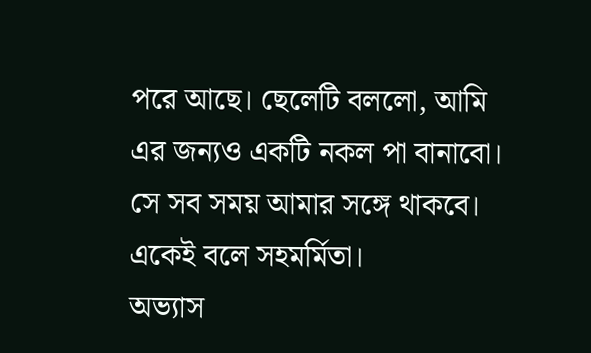পরে আছে। ছেলেটি বললো, আমি এর জন্যও একটি নকল পা বানাবো। সে সব সময় আমার সঙ্গে থাকবে। একেই বলে সহমর্মিতা।
অভ্যাস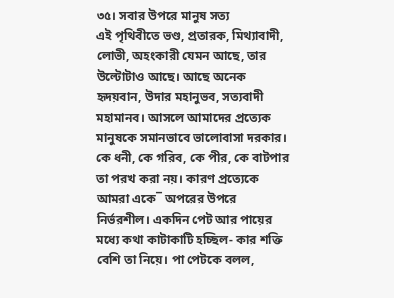৩৫। সবার উপরে মানুষ সত্য
এই পৃথিবীতে ভণ্ড, প্রতারক, মিথ্যাবাদী, লোভী, অহংকারী যেমন আছে, তার উল্টোটাও আছে। আছে অনেক হৃদয়বান, উদার মহানুভব, সত্যবাদী মহামানব। আসলে আমাদের প্রত্যেক মানুষকে সমানভাবে ভালোবাসা দরকার। কে ধনী, কে গরিব, কে পীর, কে বাটপার তা পরখ করা নয়। কারণ প্রত্যেকে আমরা একে¯ অপরের উপরে নির্ভরশীল। একদিন পেট আর পায়ের মধ্যে কথা কাটাকাটি হচ্ছিল- কার শক্তি বেশি তা নিয়ে। পা পেটকে বলল,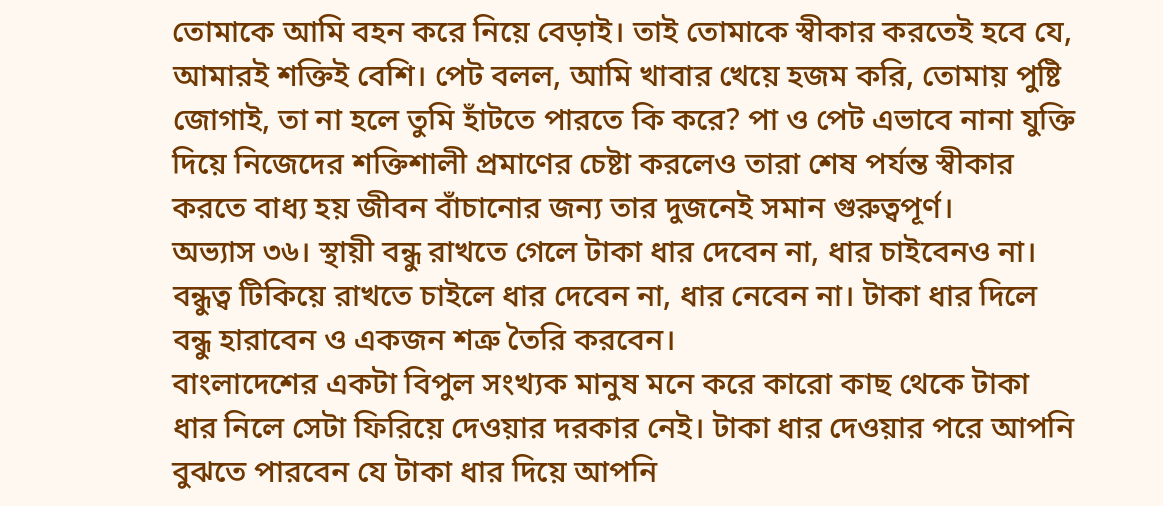তোমাকে আমি বহন করে নিয়ে বেড়াই। তাই তোমাকে স্বীকার করতেই হবে যে, আমারই শক্তিই বেশি। পেট বলল, আমি খাবার খেয়ে হজম করি, তোমায় পুষ্টি জোগাই, তা না হলে তুমি হাঁটতে পারতে কি করে? পা ও পেট এভাবে নানা যুক্তি দিয়ে নিজেদের শক্তিশালী প্রমাণের চেষ্টা করলেও তারা শেষ পর্যন্ত স্বীকার করতে বাধ্য হয় জীবন বাঁচানোর জন্য তার দুজনেই সমান গুরুত্বপূর্ণ।
অভ্যাস ৩৬। স্থায়ী বন্ধু রাখতে গেলে টাকা ধার দেবেন না, ধার চাইবেনও না।
বন্ধুত্ব টিকিয়ে রাখতে চাইলে ধার দেবেন না, ধার নেবেন না। টাকা ধার দিলে বন্ধু হারাবেন ও একজন শত্রু তৈরি করবেন।
বাংলাদেশের একটা বিপুল সংখ্যক মানুষ মনে করে কারো কাছ থেকে টাকা ধার নিলে সেটা ফিরিয়ে দেওয়ার দরকার নেই। টাকা ধার দেওয়ার পরে আপনি বুঝতে পারবেন যে টাকা ধার দিয়ে আপনি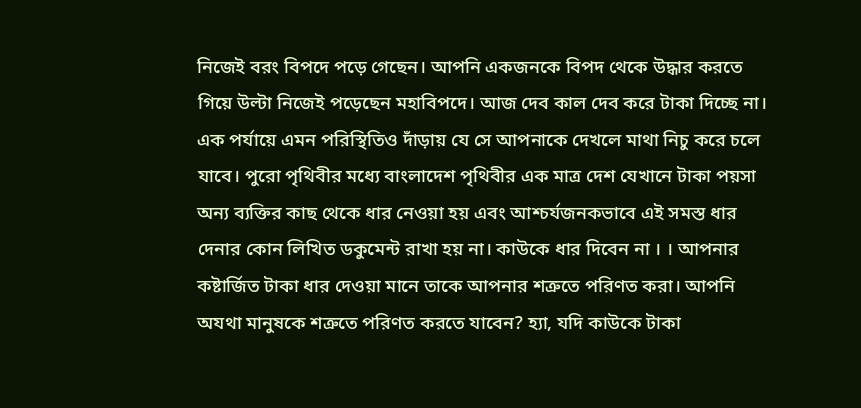নিজেই বরং বিপদে পড়ে গেছেন। আপনি একজনকে বিপদ থেকে উদ্ধার করতে গিয়ে উল্টা নিজেই পড়েছেন মহাবিপদে। আজ দেব কাল দেব করে টাকা দিচ্ছে না। এক পর্যায়ে এমন পরিস্থিতিও দাঁড়ায় যে সে আপনাকে দেখলে মাথা নিচু করে চলে যাবে। পুরো পৃথিবীর মধ্যে বাংলাদেশ পৃথিবীর এক মাত্র দেশ যেখানে টাকা পয়সা অন্য ব্যক্তির কাছ থেকে ধার নেওয়া হয় এবং আশ্চর্যজনকভাবে এই সমস্ত ধার দেনার কোন লিখিত ডকুমেন্ট রাখা হয় না। কাউকে ধার দিবেন না । । আপনার কষ্টার্জিত টাকা ধার দেওয়া মানে তাকে আপনার শত্রুতে পরিণত করা। আপনি অযথা মানুষকে শত্রুতে পরিণত করতে যাবেন? হ্যা, যদি কাউকে টাকা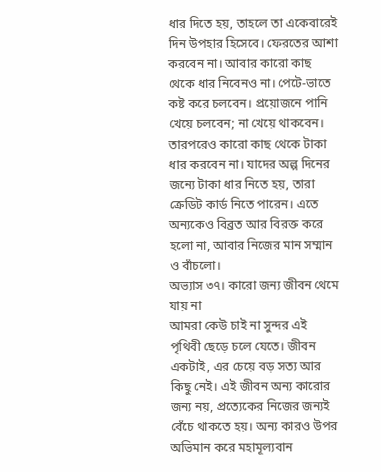ধার দিতে হয়, তাহলে তা একেবারেই দিন উপহার হিসেবে। ফেরতের আশা করবেন না। আবার কারো কাছ থেকে ধার নিবেনও না। পেটে-ভাতে কষ্ট করে চলবেন। প্রয়োজনে পানি খেয়ে চলবেন; না খেয়ে থাকবেন। তারপরেও কারো কাছ থেকে টাকা ধার করবেন না। যাদের অল্প দিনের জন্যে টাকা ধার নিতে হয়, তারা ক্রেডিট কার্ড নিতে পারেন। এতে অন্যকেও বিব্রত আর বিরক্ত করে হলো না, আবার নিজের মান সম্মান ও বাঁচলো।
অভ্যাস ৩৭। কারো জন্য জীবন থেমে যায় না
আমরা কেউ চাই না সুন্দর এই পৃথিবী ছেড়ে চলে যেতে। জীবন একটাই, এর চেয়ে বড় সত্য আর কিছু নেই। এই জীবন অন্য কারোর জন্য নয়, প্রত্যেকের নিজের জন্যই বেঁচে থাকতে হয়। অন্য কারও উপর অভিমান করে মহামূল্যবান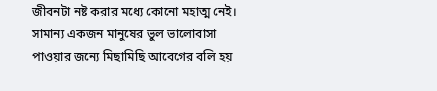জীবনটা নষ্ট করার মধ্যে কোনো মহাত্ম নেই। সামান্য একজন মানুষের ভুল ভালোবাসা পাওয়ার জন্যে মিছামিছি আবেগের বলি হয়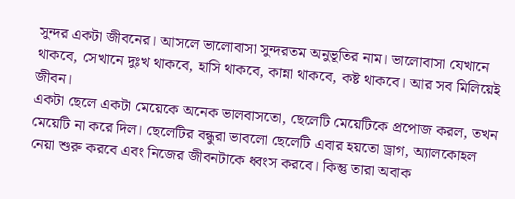সুন্দর একটা জীবনের। আসলে ভালোবাসা সুন্দরতম অনুভূতির নাম। ভালোবাসা যেখানে থাকবে, সেখানে দুঃখ থাকবে, হাসি থাকবে, কান্না থাকবে, কষ্ট থাকবে। আর সব মিলিয়েই জীবন।
একটা ছেলে একটা মেয়েকে অনেক ভালবাসতো, ছেলেটি মেয়েটিকে প্রপোজ করল, তখন মেয়েটি না করে দিল। ছেলেটির বন্ধুরা ভাবলো ছেলেটি এবার হয়তো ড্রাগ, অ্যালকোহল নেয়া শুরু করবে এবং নিজের জীবনটাকে ধ্বংস করবে। কিন্তু তারা অবাক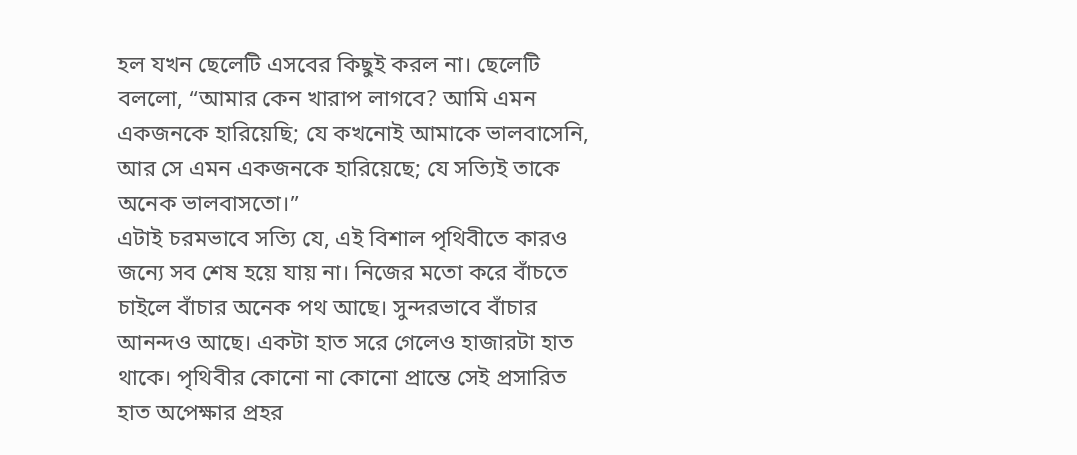হল যখন ছেলেটি এসবের কিছুই করল না। ছেলেটি বললো, “আমার কেন খারাপ লাগবে? আমি এমন একজনকে হারিয়েছি; যে কখনোই আমাকে ভালবাসেনি, আর সে এমন একজনকে হারিয়েছে; যে সত্যিই তাকে অনেক ভালবাসতো।”
এটাই চরমভাবে সত্যি যে, এই বিশাল পৃথিবীতে কারও জন্যে সব শেষ হয়ে যায় না। নিজের মতো করে বাঁচতে চাইলে বাঁচার অনেক পথ আছে। সুন্দরভাবে বাঁচার আনন্দও আছে। একটা হাত সরে গেলেও হাজারটা হাত থাকে। পৃথিবীর কোনো না কোনো প্রান্তে সেই প্রসারিত হাত অপেক্ষার প্রহর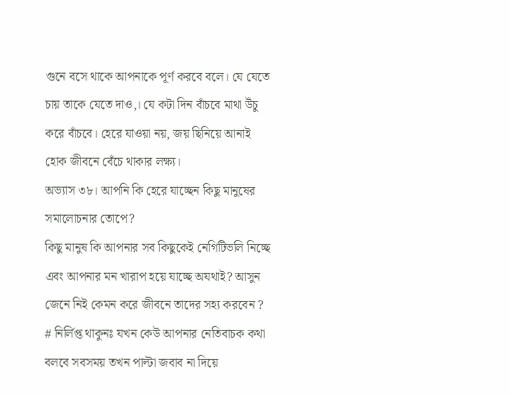গুনে বসে থাকে আপনাকে পূর্ণ করবে বলে। যে যেতে চায় তাকে যেতে দাও,। যে কটা দিন বাঁচবে মাথা উঁচু করে বাঁচবে। হেরে যাওয়া নয়, জয় ছিনিয়ে আনাই হোক জীবনে বেঁচে থাকার লক্ষ্য।
অভ্যাস ৩৮। আপনি কি হেরে যাচ্ছেন কিছু মানুষের সমালোচনার তোপে?
কিছু মানুষ কি আপনার সব কিছুকেই নেগিটিভলি নিচ্ছে এবং আপনার মন খারাপ হয়ে যাচ্ছে অযথাই? আসুন জেনে নিই কেমন করে জীবনে তাদের সহ্য করবেন ?
# নির্লিপ্ত থাকুনঃ যখন কেউ আপনার নেতিবাচক কথা বলবে সবসময় তখন পাল্টা জবাব না দিয়ে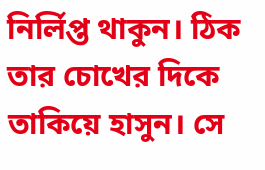নির্লিপ্ত থাকুন। ঠিক তার চোখের দিকে তাকিয়ে হাসুন। সে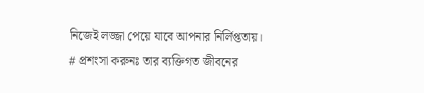নিজেই লজ্জা পেয়ে যাবে আপনার নির্লিপ্ততায়।
# প্রশংসা করুনঃ তার ব্যক্তিগত জীবনের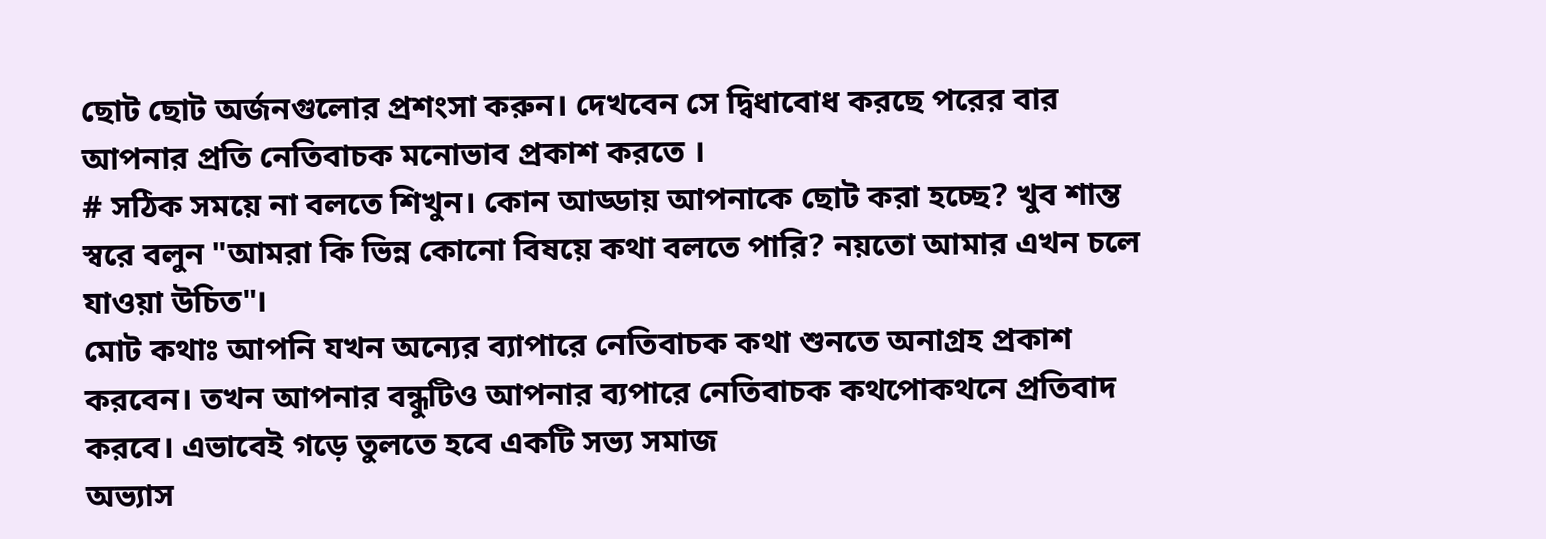ছোট ছোট অর্জনগুলোর প্রশংসা করুন। দেখবেন সে দ্বিধাবোধ করছে পরের বার আপনার প্রতি নেতিবাচক মনোভাব প্রকাশ করতে ।
# সঠিক সময়ে না বলতে শিখুন। কোন আড্ডায় আপনাকে ছোট করা হচ্ছে? খুব শান্ত স্বরে বলুন "আমরা কি ভিন্ন কোনো বিষয়ে কথা বলতে পারি? নয়তো আমার এখন চলে যাওয়া উচিত"।
মোট কথাঃ আপনি যখন অন্যের ব্যাপারে নেতিবাচক কথা শুনতে অনাগ্রহ প্রকাশ করবেন। তখন আপনার বন্ধুটিও আপনার ব্যপারে নেতিবাচক কথপোকথনে প্রতিবাদ করবে। এভাবেই গড়ে তুলতে হবে একটি সভ্য সমাজ
অভ্যাস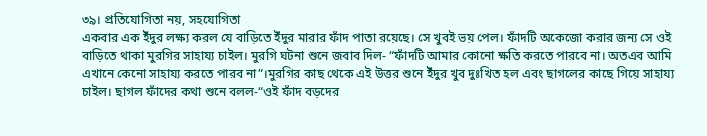৩৯। প্রতিযোগিতা নয়, সহযোগিতা
একবার এক ইঁদুর লক্ষ্য করল যে বাড়িতে ইঁদুর মারার ফাঁদ পাতা রয়েছে। সে খুবই ভয় পেল। ফাঁদটি অকেজো করার জন্য সে ওই বাড়িতে থাকা মুরগির সাহায্য চাইল। মুরগি ঘটনা শুনে জবাব দিল- “ফাঁদটি আমার কোনো ক্ষতি করতে পারবে না। অতএব আমি এখানে কেনো সাহায্য করতে পারব না”।মুরগির কাছ থেকে এই উত্তর শুনে ইঁদুর খুব দুঃখিত হল এবং ছাগলের কাছে গিয়ে সাহায্য চাইল। ছাগল ফাঁদের কথা শুনে বলল-“ওই ফাঁদ বড়দের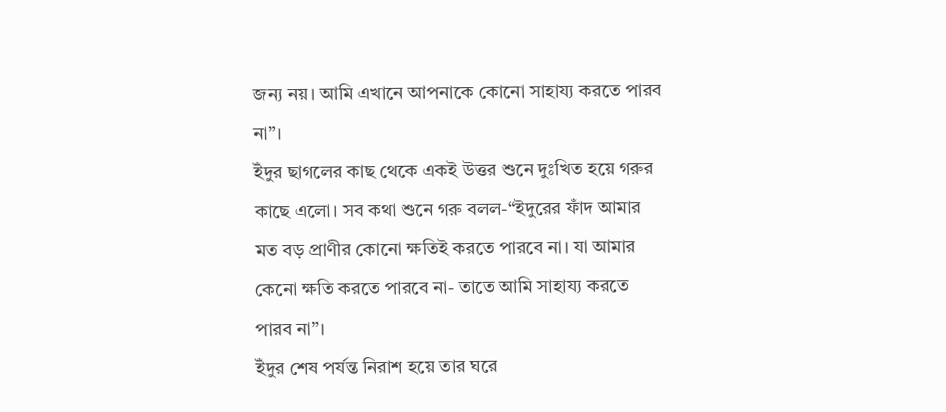জন্য নয়। আমি এখানে আপনাকে কোনো সাহায্য করতে পারব না”।
ইঁদুর ছাগলের কাছ থেকে একই উত্তর শুনে দুঃখিত হয়ে গরুর কাছে এলো। সব কথা শুনে গরু বলল-“ইদুরের ফাঁদ আমার মত বড় প্রাণীর কোনো ক্ষতিই করতে পারবে না। যা আমার কেনো ক্ষতি করতে পারবে না- তাতে আমি সাহায্য করতে পারব না”।
ইঁদুর শেষ পর্যন্ত নিরাশ হয়ে তার ঘরে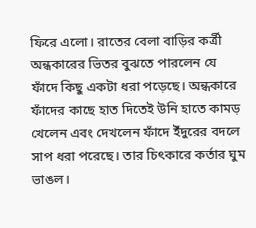ফিরে এলো। রাতের বেলা বাড়ির কর্ত্রী অন্ধকারের ভিতর বুঝতে পারলেন যে ফাঁদে কিছু একটা ধরা পড়েছে। অন্ধকারে ফাঁদের কাছে হাত দিতেই উনি হাতে কামড় খেলেন এবং দেখলেন ফাঁদে ইঁদুরের বদলে সাপ ধরা পরেছে। তার চিৎকারে কর্তার ঘুম ভাঙল।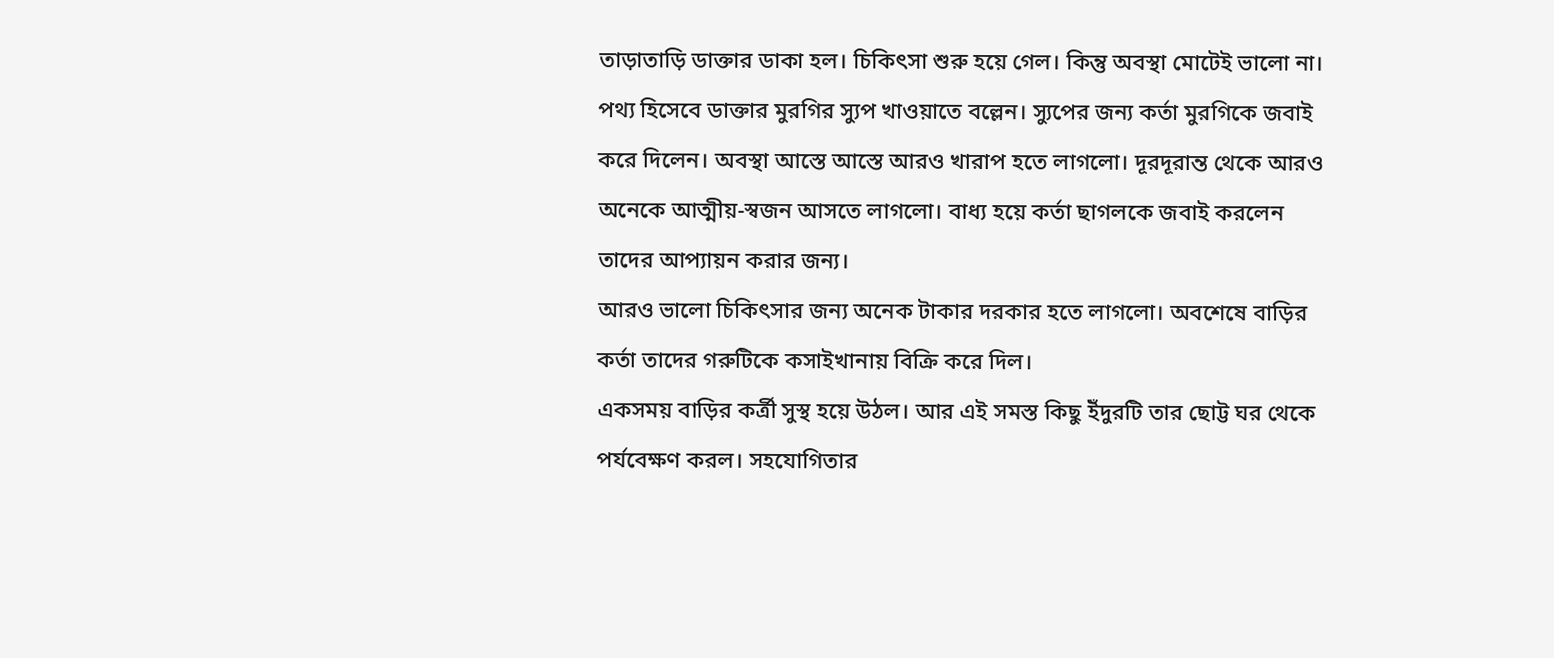তাড়াতাড়ি ডাক্তার ডাকা হল। চিকিৎসা শুরু হয়ে গেল। কিন্তু অবস্থা মোটেই ভালো না।
পথ্য হিসেবে ডাক্তার মুরগির স্যুপ খাওয়াতে বল্লেন। স্যুপের জন্য কর্তা মুরগিকে জবাই করে দিলেন। অবস্থা আস্তে আস্তে আরও খারাপ হতে লাগলো। দূরদূরান্ত থেকে আরও অনেকে আত্মীয়-স্বজন আসতে লাগলো। বাধ্য হয়ে কর্তা ছাগলকে জবাই করলেন তাদের আপ্যায়ন করার জন্য।
আরও ভালো চিকিৎসার জন্য অনেক টাকার দরকার হতে লাগলো। অবশেষে বাড়ির কর্তা তাদের গরুটিকে কসাইখানায় বিক্রি করে দিল।
একসময় বাড়ির কর্ত্রী সুস্থ হয়ে উঠল। আর এই সমস্ত কিছু ইঁদুরটি তার ছোট্ট ঘর থেকে পর্যবেক্ষণ করল। সহযোগিতার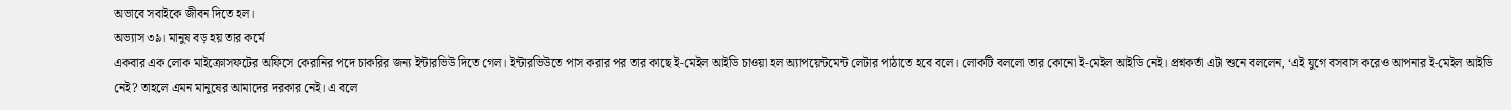অভাবে সবাইকে জীবন দিতে হল।
অভ্যাস ৩৯। মানুষ বড় হয় তার কর্মে
একবার এক লোক মাইক্রোসফটের অফিসে কেরানির পদে চাকরির জন্য ইন্টারভিউ দিতে গেল। ইন্টারভিউতে পাস করার পর তার কাছে ই-মেইল আইডি চাওয়া হল অ্যাপয়েন্টমেন্ট লেটার পাঠাতে হবে বলে। লোকটি বললো তার কোনো ই-মেইল আইডি নেই। প্রশ্নকর্তা এটা শুনে বললেন, ‘এই যুগে বসবাস করেও আপনার ই-মেইল আইডি নেই? তাহলে এমন মানুষের আমাদের দরকার নেই। এ বলে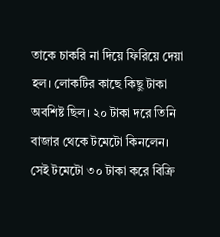তাকে চাকরি না দিয়ে ফিরিয়ে দেয়া হল। লোকটির কাছে কিছু টাকা অবশিষ্ট ছিল। ২০ টাকা দরে তিনি বাজার থেকে টমেটো কিনলেন। সেই টমেটো ৩০ টাকা করে বিক্রি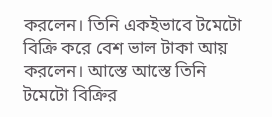করলেন। তিনি একইভাবে টমেটো বিক্রি করে বেশ ভাল টাকা আয় করলেন। আস্তে আস্তে তিনি টমেটো বিক্রির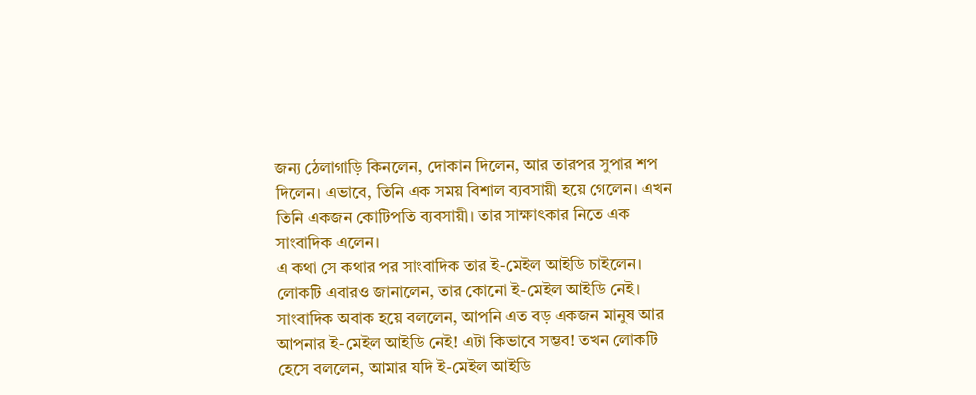জন্য ঠেলাগাড়ি কিনলেন, দোকান দিলেন, আর তারপর সুপার শপ দিলেন। এভাবে, তিনি এক সময় বিশাল ব্যবসায়ী হয়ে গেলেন। এখন তিনি একজন কোটিপতি ব্যবসায়ী। তার সাক্ষাৎকার নিতে এক সাংবাদিক এলেন।
এ কথা সে কথার পর সাংবাদিক তার ই-মেইল আইডি চাইলেন। লোকটি এবারও জানালেন, তার কোনো ই-মেইল আইডি নেই। সাংবাদিক অবাক হয়ে বললেন, আপনি এত বড় একজন মানুষ আর আপনার ই-মেইল আইডি নেই! এটা কিভাবে সম্ভব! তখন লোকটি হেসে বললেন, আমার যদি ই-মেইল আইডি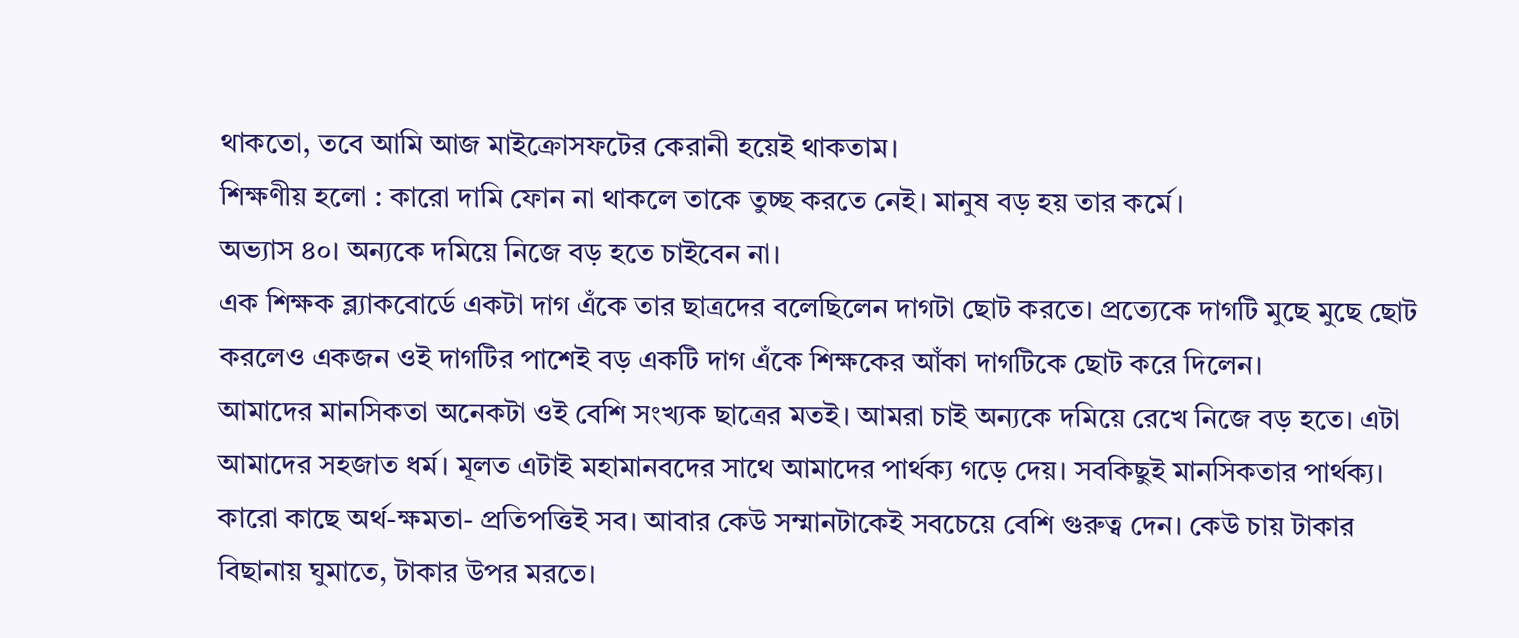থাকতো, তবে আমি আজ মাইক্রোসফটের কেরানী হয়েই থাকতাম।
শিক্ষণীয় হলো : কারো দামি ফোন না থাকলে তাকে তুচ্ছ করতে নেই। মানুষ বড় হয় তার কর্মে।
অভ্যাস ৪০। অন্যকে দমিয়ে নিজে বড় হতে চাইবেন না।
এক শিক্ষক ব্ল্যাকবোর্ডে একটা দাগ এঁকে তার ছাত্রদের বলেছিলেন দাগটা ছোট করতে। প্রত্যেকে দাগটি মুছে মুছে ছোট করলেও একজন ওই দাগটির পাশেই বড় একটি দাগ এঁকে শিক্ষকের আঁকা দাগটিকে ছোট করে দিলেন।
আমাদের মানসিকতা অনেকটা ওই বেশি সংখ্যক ছাত্রের মতই। আমরা চাই অন্যকে দমিয়ে রেখে নিজে বড় হতে। এটা আমাদের সহজাত ধর্ম। মূলত এটাই মহামানবদের সাথে আমাদের পার্থক্য গড়ে দেয়। সবকিছুই মানসিকতার পার্থক্য।
কারো কাছে অর্থ-ক্ষমতা- প্রতিপত্তিই সব। আবার কেউ সম্মানটাকেই সবচেয়ে বেশি গুরুত্ব দেন। কেউ চায় টাকার বিছানায় ঘুমাতে, টাকার উপর মরতে।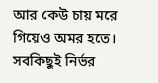আর কেউ চায় মরে গিয়েও অমর হতে। সবকিছুই নির্ভর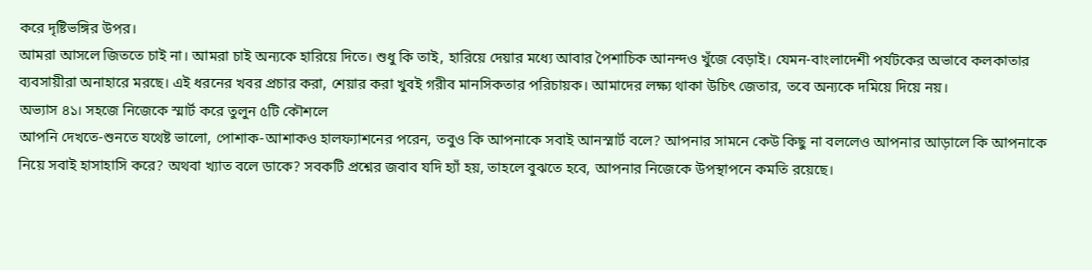করে দৃষ্টিভঙ্গির উপর।
আমরা আসলে জিততে চাই না। আমরা চাই অন্যকে হারিয়ে দিতে। শুধু কি তাই, হারিয়ে দেয়ার মধ্যে আবার পৈশাচিক আনন্দও খুঁজে বেড়াই। যেমন-বাংলাদেশী পর্যটকের অভাবে কলকাতার ব্যবসায়ীরা অনাহারে মরছে। এই ধরনের খবর প্রচার করা, শেয়ার করা খুবই গরীব মানসিকতার পরিচায়ক। আমাদের লক্ষ্য থাকা উচিৎ জেতার, তবে অন্যকে দমিয়ে দিয়ে নয়।
অভ্যাস ৪১। সহজে নিজেকে স্মার্ট করে তুলুন ৫টি কৌশলে
আপনি দেখতে-শুনতে যথেষ্ট ভালো, পোশাক-আশাকও হালফ্যাশনের পরেন, তবুও কি আপনাকে সবাই আনস্মার্ট বলে? আপনার সামনে কেউ কিছু না বললেও আপনার আড়ালে কি আপনাকে নিয়ে সবাই হাসাহাসি করে? অথবা খ্যাত বলে ডাকে? সবকটি প্রশ্নের জবাব যদি হ্যাঁ হয়, তাহলে বুঝতে হবে, আপনার নিজেকে উপস্থাপনে কমতি রয়েছে।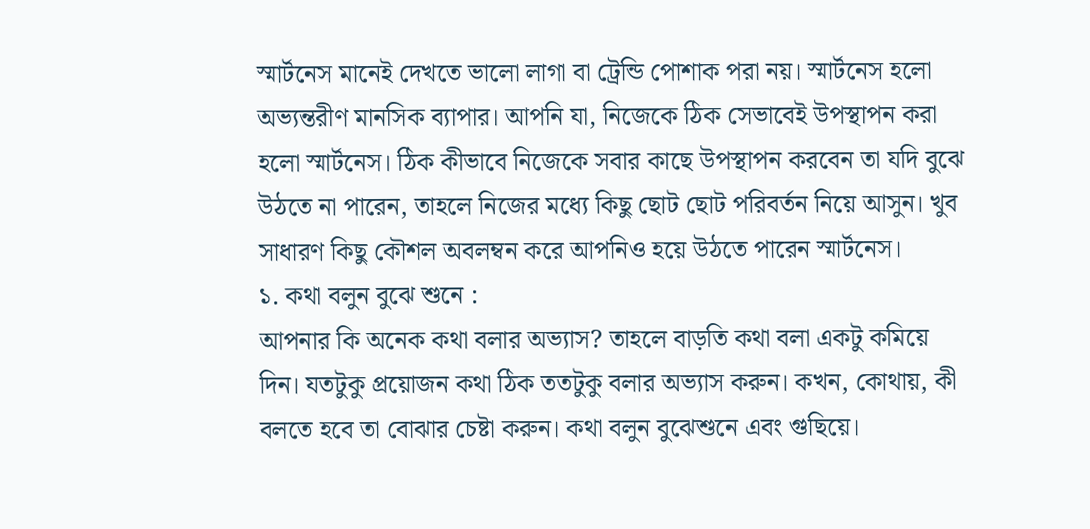স্মার্টনেস মানেই দেখতে ভালো লাগা বা ট্রেন্ডি পোশাক পরা নয়। স্মার্টনেস হলো অভ্যন্তরীণ মানসিক ব্যাপার। আপনি যা, নিজেকে ঠিক সেভাবেই উপস্থাপন করা হলো স্মার্টনেস। ঠিক কীভাবে নিজেকে সবার কাছে উপস্থাপন করবেন তা যদি বুঝে উঠতে না পারেন, তাহলে নিজের মধ্যে কিছু ছোট ছোট পরিবর্তন নিয়ে আসুন। খুব সাধারণ কিছু কৌশল অবলম্বন করে আপনিও হয়ে উঠতে পারেন স্মার্টনেস।
১. কথা বলুন বুঝে শুনে :
আপনার কি অনেক কথা বলার অভ্যাস? তাহলে বাড়তি কথা বলা একটু কমিয়ে দিন। যতটুকু প্রয়োজন কথা ঠিক ততটুকু বলার অভ্যাস করুন। কখন, কোথায়, কী বলতে হবে তা বোঝার চেষ্টা করুন। কথা বলুন বুঝেশুনে এবং গুছিয়ে।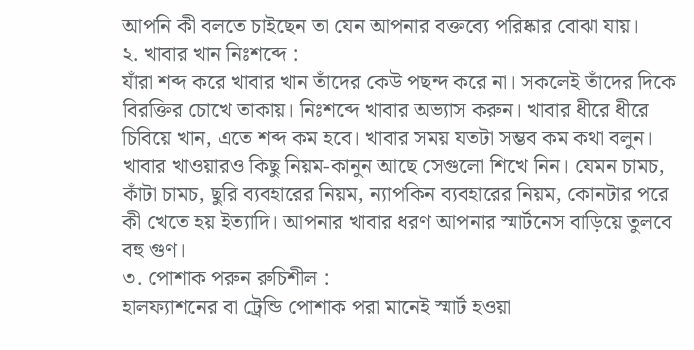আপনি কী বলতে চাইছেন তা যেন আপনার বক্তব্যে পরিষ্কার বোঝা যায়।
২. খাবার খান নিঃশব্দে :
যাঁরা শব্দ করে খাবার খান তাঁদের কেউ পছন্দ করে না। সকলেই তাঁদের দিকে বিরক্তির চোখে তাকায়। নিঃশব্দে খাবার অভ্যাস করুন। খাবার ধীরে ধীরে চিবিয়ে খান, এতে শব্দ কম হবে। খাবার সময় যতটা সম্ভব কম কথা বলুন। খাবার খাওয়ারও কিছু নিয়ম-কানুন আছে সেগুলো শিখে নিন। যেমন চামচ, কাঁটা চামচ, ছুরি ব্যবহারের নিয়ম, ন্যাপকিন ব্যবহারের নিয়ম, কোনটার পরে কী খেতে হয় ইত্যাদি। আপনার খাবার ধরণ আপনার স্মার্টনেস বাড়িয়ে তুলবে বহু গুণ।
৩. পোশাক পরুন রুচিশীল :
হালফ্যাশনের বা ট্রেন্ডি পোশাক পরা মানেই স্মার্ট হওয়া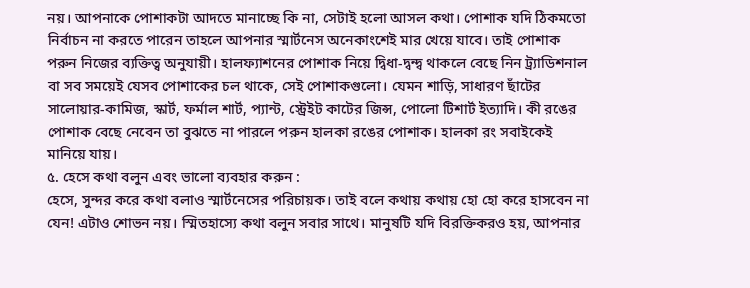নয়। আপনাকে পোশাকটা আদতে মানাচ্ছে কি না, সেটাই হলো আসল কথা। পোশাক যদি ঠিকমতো নির্বাচন না করতে পারেন তাহলে আপনার স্মার্টনেস অনেকাংশেই মার খেয়ে যাবে। তাই পোশাক পরুন নিজের ব্যক্তিত্ব অনুযায়ী। হালফ্যাশনের পোশাক নিয়ে দ্বিধা-দ্বন্দ্ব থাকলে বেছে নিন ট্র্যাডিশনাল বা সব সময়েই যেসব পোশাকের চল থাকে, সেই পোশাকগুলো। যেমন শাড়ি, সাধারণ ছাঁটের সালোয়ার-কামিজ, স্কার্ট, ফর্মাল শার্ট, প্যান্ট, স্ট্রেইট কাটের জিন্স, পোলো টিশার্ট ইত্যাদি। কী রঙের পোশাক বেছে নেবেন তা বুঝতে না পারলে পরুন হালকা রঙের পোশাক। হালকা রং সবাইকেই মানিয়ে যায়।
৫. হেসে কথা বলুন এবং ভালো ব্যবহার করুন :
হেসে, সুন্দর করে কথা বলাও স্মার্টনেসের পরিচায়ক। তাই বলে কথায় কথায় হো হো করে হাসবেন না যেন! এটাও শোভন নয়। স্মিতহাস্যে কথা বলুন সবার সাথে। মানুষটি যদি বিরক্তিকরও হয়, আপনার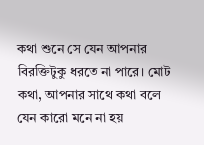কথা শুনে সে যেন আপনার বিরক্তিটুকু ধরতে না পারে। মোট কথা, আপনার সাথে কথা বলে যেন কারো মনে না হয়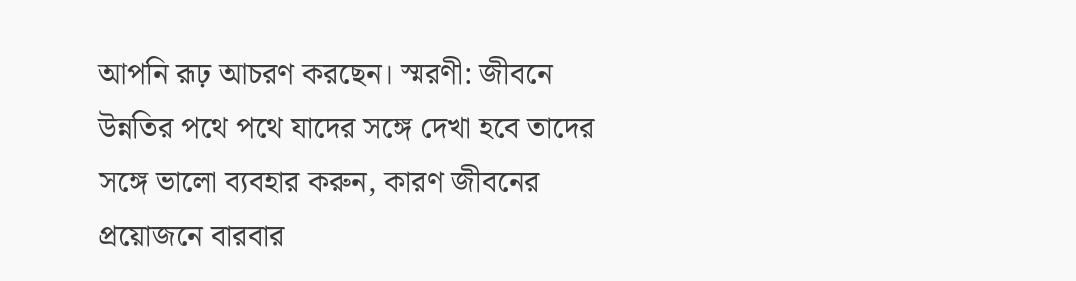আপনি রূঢ় আচরণ করছেন। স্মরণী: জীবনে উন্নতির পথে পথে যাদের সঙ্গে দেখা হবে তাদের সঙ্গে ভালো ব্যবহার করুন, কারণ জীবনের প্রয়োজনে বারবার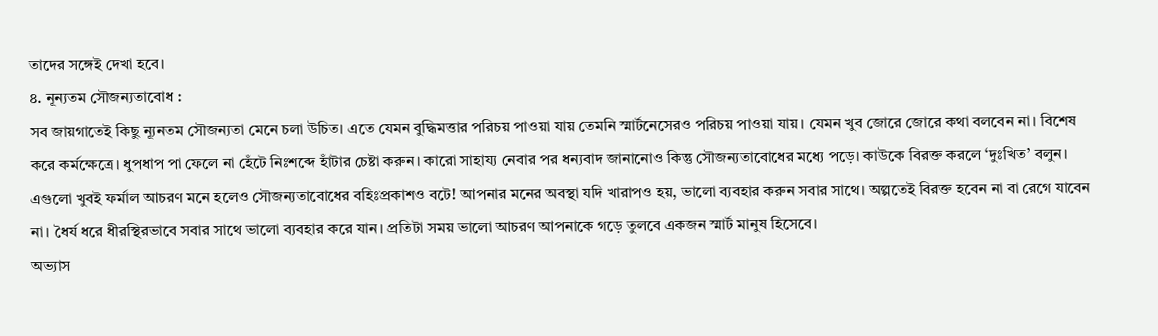তাদের সঙ্গেই দেখা হবে।
৪. নূন্যতম সৌজন্যতাবোধ :
সব জায়গাতেই কিছু ন্যূনতম সৌজন্যতা মেনে চলা উচিত। এতে যেমন বুদ্ধিমত্তার পরিচয় পাওয়া যায় তেমনি স্মার্টনেসেরও পরিচয় পাওয়া যায়। যেমন খুব জোরে জোরে কথা বলবেন না। বিশেষ করে কর্মক্ষেত্রে। ধুপধাপ পা ফেলে না হেঁটে নিঃশব্দে হাঁটার চেষ্টা করুন। কারো সাহায্য নেবার পর ধন্যবাদ জানানোও কিন্তু সৌজন্যতাবোধের মধ্যে পড়ে। কাউকে বিরক্ত করলে ‘দুঃখিত’ বলুন। এগুলো খুবই ফর্মাল আচরণ মনে হলেও সৌজন্যতাবোধের বহিঃপ্রকাশও বটে! আপনার মনের অবস্থা যদি খারাপও হয়, ভালো ব্যবহার করুন সবার সাথে। অল্পতেই বিরক্ত হবেন না বা রেগে যাবেন না। ধৈর্য ধরে ধীরস্থিরভাবে সবার সাথে ভালো ব্যবহার করে যান। প্রতিটা সময় ভালো আচরণ আপনাকে গড়ে তুলবে একজন স্মার্ট মানুষ হিসেবে।
অভ্যাস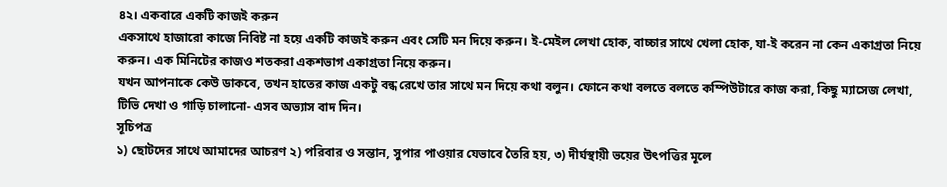৪২। একবারে একটি কাজই করুন
একসাথে হাজারো কাজে নিবিষ্ট না হয়ে একটি কাজই করুন এবং সেটি মন দিয়ে করুন। ই-মেইল লেখা হোক, বাচ্চার সাথে খেলা হোক, যা-ই করেন না কেন একাগ্রতা নিয়ে করুন। এক মিনিটের কাজও শতকরা একশভাগ একাগ্রতা নিয়ে করুন।
যখন আপনাকে কেউ ডাকবে, তখন হাতের কাজ একটু বন্ধ রেখে তার সাথে মন দিয়ে কথা বলুন। ফোনে কথা বলতে বলতে কম্পিউটারে কাজ করা, কিছু ম্যাসেজ লেখা, টিভি দেখা ও গাড়ি চালানো- এসব অভ্যাস বাদ দিন।
সূচিপত্র
১) ছোটদের সাথে আমাদের আচরণ ২) পরিবার ও সন্তান, সুপার পাওয়ার যেভাবে তৈরি হয়, ৩) দীর্ঘস্থায়ী ভয়ের উৎপত্তির মূলে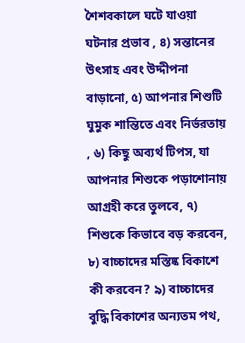শৈশবকালে ঘটে যাওয়া ঘটনার প্রভাব , ৪) সন্তানের উৎসাহ এবং উদ্দীপনা বাড়ানো, ৫) আপনার শিশুটি ঘুমুক শান্তিতে এবং নির্ভরতায় , ৬) কিছু অব্যর্থ টিপস, যা আপনার শিশুকে পড়াশোনায় আগ্রহী করে তুলবে, ৭) শিশুকে কিভাবে বড় করবেন, ৮) বাচ্চাদের মস্তিষ্ক বিকাশে কী করবেন? ৯) বাচ্চাদের বুদ্ধি বিকাশের অন্যতম পথ,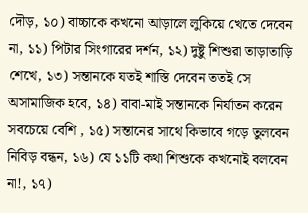দৌড়, ১০) বাচ্চাকে কখনো আড়ালে লুকিয়ে খেতে দেবেন না, ১১) পিটার সিংগারের দর্শন, ১২) দুষ্টু শিশুরা তাড়াতাড়ি শেখে, ১৩) সন্তানকে যতই শাস্তি দেবেন ততই সে অসামাজিক হবে, ১৪) বাবা-মাই সন্তানকে নির্যাতন করেন সবচেয়ে বেশি , ১৫) সন্তানের সাথে কিভাবে গড়ে তুলবেন নিবিড় বন্ধন, ১৬) যে ১১টি কথা শিশুকে কখনোই বলবেন না!, ১৭)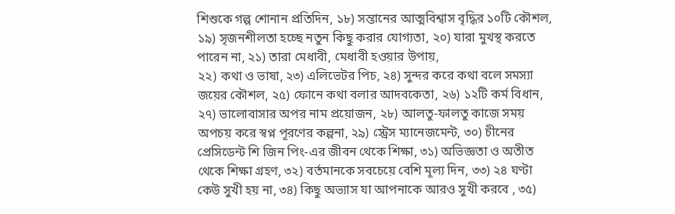শিশুকে গল্প শোনান প্রতিদিন, ১৮) সন্তানের আত্মবিশ্বাস বৃদ্ধির ১০টি কৌশল, ১৯) সৃজনশীলতা হচ্ছে নতুন কিছু করার যোগ্যতা, ২০) যারা মুখস্থ করতে পারেন না, ২১) তারা মেধাবী, মেধাবী হওয়ার উপায়,
২২) কথা ও ভাষা, ২৩) এলিভেটর পিচ, ২৪) সুন্দর করে কথা বলে সমস্যা জয়ের কৌশল, ২৫) ফোনে কথা বলার আদবকেতা, ২৬) ১২টি কর্ম বিধান, ২৭) ভালোবাসার অপর নাম প্রয়োজন, ২৮) আলতু-ফালতু কাজে সময় অপচয় করে স্বপ্ন পূরণের কল্পনা, ২৯) স্ট্রেস ম্যানেজমেন্ট, ৩০) চীনের প্রেসিডেন্ট শি জিন পিং-এর জীবন থেকে শিক্ষা, ৩১) অভিজ্ঞতা ও অতীত থেকে শিক্ষা গ্রহণ, ৩২) বর্তমানকে সবচেয়ে বেশি মূল্য দিন, ৩৩) ২৪ ঘণ্টা কেউ সুখী হয় না, ৩৪) কিছু অভ্যাস যা আপনাকে আরও সুখী করবে , ৩৫)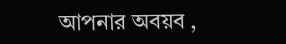আপনার অবয়ব ,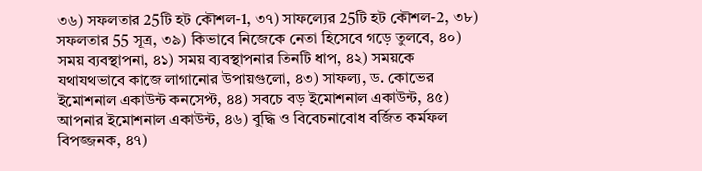৩৬) সফলতার 25টি হট কৌশল-1, ৩৭) সাফল্যের 25টি হট কৌশল-2, ৩৮) সফলতার 55 সূত্র, ৩৯) কিভাবে নিজেকে নেতা হিসেবে গড়ে তুলবে, ৪০) সময় ব্যবস্থাপনা, ৪১) সময় ব্যবস্থাপনার তিনটি ধাপ, ৪২) সময়কে যথাযথভাবে কাজে লাগানোর উপায়গুলো, ৪৩) সাফল্য, ড. কোভের ইমোশনাল একাউন্ট কনসেপ্ট, ৪৪) সবচে বড় ইমোশনাল একাউন্ট, ৪৫) আপনার ইমোশনাল একাউন্ট, ৪৬) বুদ্ধি ও বিবেচনাবোধ বর্জিত কর্মফল বিপজ্জনক, ৪৭)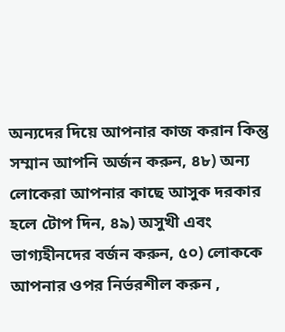অন্যদের দিয়ে আপনার কাজ করান কিন্তু সম্মান আপনি অর্জন করুন, ৪৮) অন্য লোকেরা আপনার কাছে আসুক দরকার হলে টোপ দিন, ৪৯) অসুখী এবং ভাগ্যহীনদের বর্জন করুন, ৫০) লোককে আপনার ওপর নির্ভরশীল করুন ,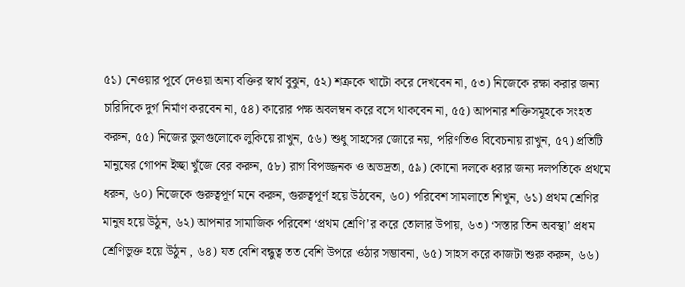৫১) নেওয়ার পূর্বে দেওয়া অন্য বক্তির স্বার্থ বুঝুন, ৫২) শত্রুকে খাটো করে দেখবেন না, ৫৩) নিজেকে রক্ষা করার জন্য চারিদিকে দুর্গ নির্মাণ করবেন না, ৫৪) কারোর পক্ষ অবলম্বন করে বসে থাকবেন না, ৫৫) আপনার শক্তিসমূহকে সংহত করুন, ৫৫) নিজের ভুলগুলোকে লুকিয়ে রাখুন, ৫৬) শুধু সাহসের জোরে নয়, পরিণতিও বিবেচনায় রাখুন, ৫৭) প্রতিটি মানুষের গোপন ইচ্ছা খুঁজে বের করুন, ৫৮) রাগ বিপজ্জনক ও অভদ্রতা, ৫৯) কোনো দলকে ধরার জন্য দলপতিকে প্রথমে ধরুন, ৬০) নিজেকে গুরুত্বপূর্ণ মনে করুন, গুরুত্বপূর্ণ হয়ে উঠবেন, ৬০) পরিবেশ সামলাতে শিখুন, ৬১) প্রথম শ্রেণির মানুষ হয়ে উঠুন, ৬২) আপনার সামাজিক পরিবেশ ‘প্রথম শ্রেণি’র করে তোলার উপায়, ৬৩) ‘সস্তার তিন অবস্থা’ প্রধম শ্রেণিভুক্ত হয়ে উঠুন , ৬৪) যত বেশি বন্ধুত্ব তত বেশি উপরে ওঠার সম্ভাবনা, ৬৫) সাহস করে কাজটা শুরু করুন, ৬৬)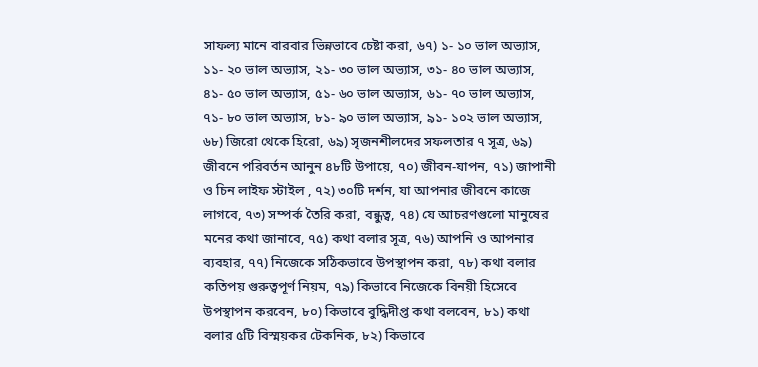সাফল্য মানে বারবার ভিন্নভাবে চেষ্টা করা, ৬৭) ১- ১০ ভাল অভ্যাস, ১১- ২০ ভাল অভ্যাস, ২১- ৩০ ভাল অভ্যাস, ৩১- ৪০ ভাল অভ্যাস, ৪১- ৫০ ভাল অভ্যাস, ৫১- ৬০ ভাল অভ্যাস, ৬১- ৭০ ভাল অভ্যাস, ৭১- ৮০ ভাল অভ্যাস, ৮১- ৯০ ভাল অভ্যাস, ৯১- ১০২ ভাল অভ্যাস, ৬৮) জিরো থেকে হিরো, ৬৯) সৃজনশীলদের সফলতার ৭ সূত্র, ৬৯) জীবনে পরিবর্তন আনুন ৪৮টি উপায়ে, ৭০) জীবন-যাপন, ৭১) জাপানী ও চিন লাইফ স্টাইল , ৭২) ৩০টি দর্শন, যা আপনার জীবনে কাজে লাগবে, ৭৩) সম্পর্ক তৈরি করা, বন্ধুত্ব, ৭৪) যে আচরণগুলো মানুষের মনের কথা জানাবে, ৭৫) কথা বলার সূত্র, ৭৬) আপনি ও আপনার ব্যবহার, ৭৭) নিজেকে সঠিকভাবে উপস্থাপন করা, ৭৮) কথা বলার কতিপয় গুরুত্বপূর্ণ নিয়ম, ৭৯) কিভাবে নিজেকে বিনয়ী হিসেবে উপস্থাপন করবেন, ৮০) কিভাবে বুদ্ধিদীপ্ত কথা বলবেন, ৮১) কথা বলার ৫টি বিস্ময়কর টেকনিক, ৮২) কিভাবে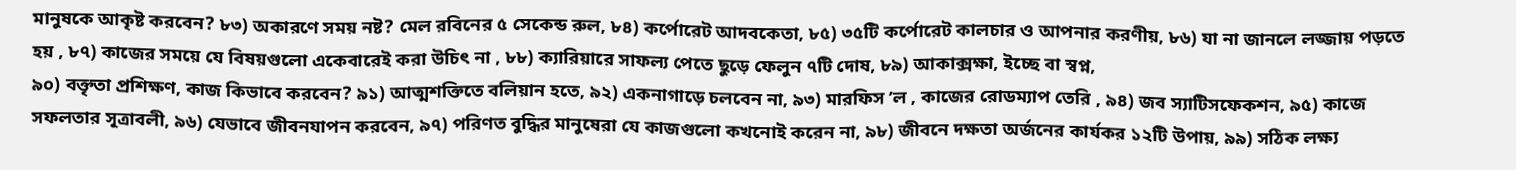মানুষকে আকৃষ্ট করবেন? ৮৩) অকারণে সময় নষ্ট? মেল রবিনের ৫ সেকেন্ড রুল, ৮৪) কর্পোরেট আদবকেতা, ৮৫) ৩৫টি কর্পোরেট কালচার ও আপনার করণীয়, ৮৬) যা না জানলে লজ্জায় পড়তে হয় , ৮৭) কাজের সময়ে যে বিষয়গুলো একেবারেই করা উচিৎ না , ৮৮) ক্যারিয়ারে সাফল্য পেতে ছুড়ে ফেলুন ৭টি দোষ, ৮৯) আকাক্সক্ষা, ইচ্ছে বা স্বপ্ন,
৯০) বক্তৃতা প্রশিক্ষণ, কাজ কিভাবে করবেন? ৯১) আত্মশক্তিতে বলিয়ান হতে, ৯২) একনাগাড়ে চলবেন না, ৯৩) মারফিস ’ল , কাজের রোডম্যাপ তেরি , ৯৪) জব স্যাটিসফেকশন, ৯৫) কাজে সফলতার সূত্রাবলী, ৯৬) যেভাবে জীবনযাপন করবেন, ৯৭) পরিণত বুদ্ধির মানুষেরা যে কাজগুলো কখনোই করেন না, ৯৮) জীবনে দক্ষতা অর্জনের কার্যকর ১২টি উপায়, ৯৯) সঠিক লক্ষ্য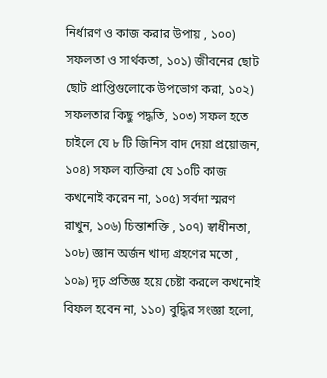নির্ধারণ ও কাজ করার উপায় , ১০০) সফলতা ও সার্থকতা, ১০১) জীবনের ছোট ছোট প্রাপ্তিগুলোকে উপভোগ করা, ১০২) সফলতার কিছু পদ্ধতি, ১০৩) সফল হতে চাইলে যে ৮ টি জিনিস বাদ দেয়া প্রয়োজন, ১০৪) সফল ব্যক্তিরা যে ১০টি কাজ কখনোই করেন না, ১০৫) সর্বদা স্মরণ রাখুন, ১০৬) চিন্তাশক্তি , ১০৭) স্বাধীনতা, ১০৮) জ্ঞান অর্জন খাদ্য গ্রহণের মতো , ১০৯) দৃঢ় প্রতিজ্ঞ হয়ে চেষ্টা করলে কখনোই বিফল হবেন না, ১১০) বুদ্ধির সংজ্ঞা হলো,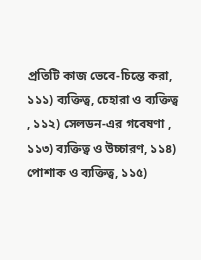প্রতিটি কাজ ভেবে-চিন্তে করা, ১১১) ব্যক্তিত্ব, চেহারা ও ব্যক্তিত্ব , ১১২) সেলডন-এর গবেষণা , ১১৩) ব্যক্তিত্ব ও উচ্চারণ, ১১৪) পোশাক ও ব্যক্তিত্ব, ১১৫)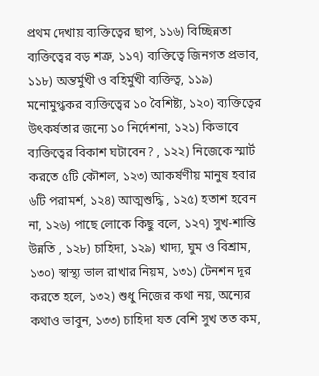প্রথম দেখায় ব্যক্তিত্বের ছাপ, ১১৬) বিচ্ছিন্নতা ব্যক্তিত্বের বড় শত্রু, ১১৭) ব্যক্তিত্বে জিনগত প্রভাব, ১১৮) অন্তর্মুখী ও বহির্মুখী ব্যক্তিত্ব, ১১৯) মনোমুগ্ধকর ব্যক্তিত্বের ১০ বৈশিষ্ট্য, ১২০) ব্যক্তিত্বের উৎকর্ষতার জন্যে ১০ নির্দেশনা, ১২১) কিভাবে ব্যক্তিত্বের বিকাশ ঘটাবেন? , ১২২) নিজেকে স্মার্ট করতে ৫টি কৌশল, ১২৩) আকর্ষণীয় মানুষ হবার ৬টি পরামর্শ, ১২৪) আত্মশুদ্ধি , ১২৫) হতাশ হবেন না, ১২৬) পাছে লোকে কিছু বলে, ১২৭) সুখ-শান্তি উন্নতি , ১২৮) চাহিদা, ১২৯) খাদ্য, ঘুম ও বিশ্রাম, ১৩০) স্বাস্থ্য ভাল রাখার নিয়ম, ১৩১) টেনশন দূর করতে হলে, ১৩২) শুধু নিজের কথা নয়, অন্যের কথাও ভাবুন, ১৩৩) চাহিদা যত বেশি সুখ তত কম,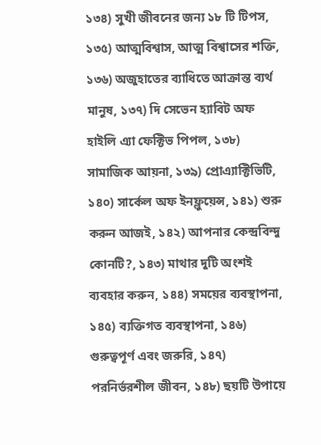১৩৪) সুখী জীবনের জন্য ১৮ টি টিপস, ১৩৫) আত্মবিশ্বাস, আত্ম বিশ্বাসের শক্তি, ১৩৬) অজুহাতের ব্যাধিতে আক্রান্ত ব্যর্থ মানুষ, ১৩৭) দি সেভেন হ্যাবিট অফ হাইলি এ্যা ফেক্টিভ পিপল, ১৩৮) সামাজিক আয়না, ১৩৯) প্রোএ্যাক্টিভিটি, ১৪০) সার্কেল অফ ইনফ্লুয়েন্স, ১৪১) শুরু করুন আজই, ১৪২) আপনার কেন্দ্রবিন্দু কোনটি?, ১৪৩) মাথার দুটি অংশই ব্যবহার করুন, ১৪৪) সময়ের ব্যবস্থাপনা, ১৪৫) ব্যক্তিগত ব্যবস্থাপনা, ১৪৬) গুরুত্বপূর্ণ এবং জরুরি, ১৪৭) পরনির্ভরশীল জীবন, ১৪৮) ছয়টি উপায়ে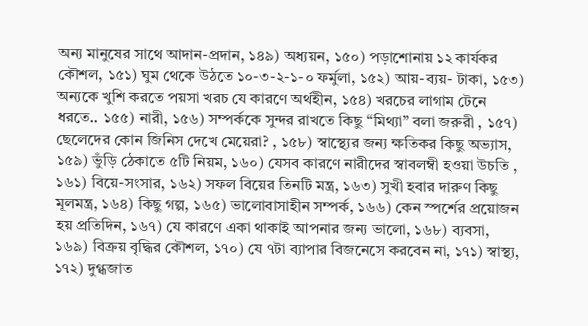অন্য মানুষের সাথে আদান-প্রদান, ১৪৯) অধ্যয়ন, ১৫০) পড়াশোনায় ১২ কার্যকর কৌশল, ১৫১) ঘুম থেকে উঠতে ১০-৩-২-১-০ ফর্মুলা, ১৫২) আয়-ব্যয়- টাকা, ১৫৩) অন্যকে খুশি করতে পয়সা খরচ যে কারণে অর্থহীন, ১৫৪) খরচের লাগাম টেনে ধরতে.. ১৫৫) নারী, ১৫৬) সম্পর্ককে সুন্দর রাখতে কিছু “মিথ্যা” বলা জরুরী , ১৫৭) ছেলেদের কোন জিনিস দেখে মেয়েরা? , ১৫৮) স্বাস্থ্যের জন্য ক্ষতিকর কিছু অভ্যাস, ১৫৯) ভুঁড়ি ঠেকাতে ৫টি নিয়ম, ১৬০) যেসব কারণে নারীদের স্বাবলম্বী হওয়া উচতি , ১৬১) বিয়ে-সংসার, ১৬২) সফল বিয়ের তিনটি মন্ত্র, ১৬৩) সুখী হবার দারুণ কিছু মূলমন্ত্র, ১৬৪) কিছু গল্প, ১৬৫) ভালোবাসাহীন সম্পর্ক, ১৬৬) কেন স্পর্শের প্রয়োজন হয় প্রতিদিন, ১৬৭) যে কারণে একা থাকাই আপনার জন্য ভালো, ১৬৮) ব্যবসা, ১৬৯) বিক্রয় বৃদ্ধির কৌশল, ১৭০) যে ৭টা ব্যাপার বিজনেসে করবেন না, ১৭১) স্বাস্থ্য, ১৭২) দুগ্ধজাত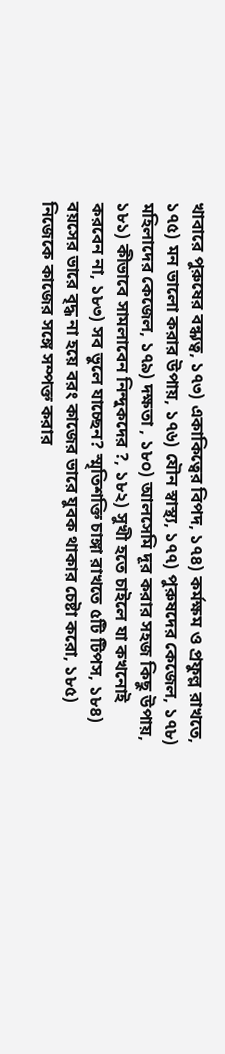খাবারে পুরুষের বন্ধ্যত্ব, ১৭৩) একাকিত্বের বিপদ, ১৭৪) কর্মক্ষম ও প্রফুল্ল রাখতে, ১৭৫) মন ভালো করার উপায়, ১৭৬) যৌন স্বাস্থ্য, ১৭৭) পুরুষদের কেজেল, ১৭৮) মহিলাদের কেজেল, ১৭৯) দক্ষতা , ১৮০) আলসেমি দূর করার সহজ কিছু উপায়, ১৮১) কীভাবে সামলাবেন নিন্দুকদের ?, ১৮২) সুখী হতে চাইলে যা কখনোই করবেন না, ১৮৩) সব ভুলে যাচ্ছেন? স্মৃতিশক্তি চাঙ্গা রাখতে ৫টি টিপস, ১৮৪) বয়সের ভারে বৃদ্ধ না হয়ে বরং কাজের ভারে যুবক থাকার চেষ্টা করো, ১৮৫) নিজেকে কাজের সঙ্গে সম্পক্ত করার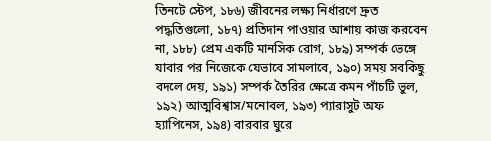তিনটে স্টেপ, ১৮৬) জীবনের লক্ষ্য নির্ধারণে দ্রুত পদ্ধতিগুলো, ১৮৭) প্রতিদান পাওয়ার আশায় কাজ করবেন না, ১৮৮) প্রেম একটি মানসিক রোগ, ১৮৯) সম্পর্ক ভেঙ্গে যাবার পর নিজেকে যেভাবে সামলাবে, ১৯০) সময় সবকিছু বদলে দেয়, ১৯১) সম্পর্ক তৈরির ক্ষেত্রে কমন পাঁচটি ভুল, ১৯২) আত্মবিশ্বাস/মনোবল, ১৯৩) প্যারাসুট অফ হ্যাপিনেস, ১৯৪) বারবার ঘুরে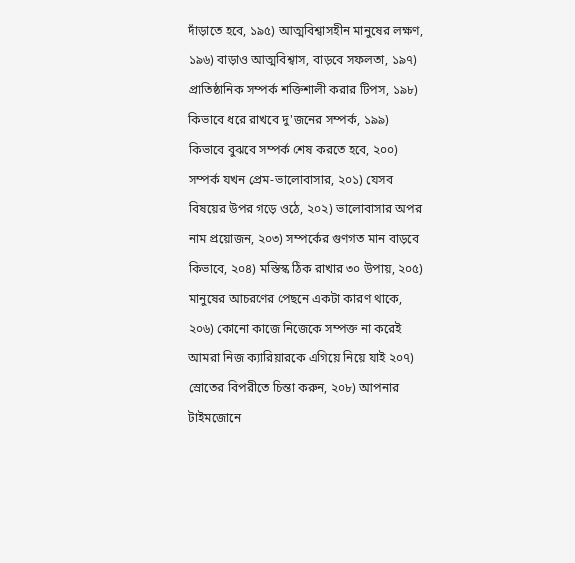দাঁড়াতে হবে, ১৯৫) আত্মবিশ্বাসহীন মানুষের লক্ষণ, ১৯৬) বাড়াও আত্মবিশ্বাস, বাড়বে সফলতা, ১৯৭) প্রাতিষ্ঠানিক সম্পর্ক শক্তিশালী করার টিপস, ১৯৮) কিভাবে ধরে রাখবে দু'জনের সম্পর্ক, ১৯৯) কিভাবে বুঝবে সম্পর্ক শেষ করতে হবে, ২০০) সম্পর্ক যখন প্রেম-ভালোবাসার, ২০১) যেসব বিষয়ের উপর গড়ে ওঠে, ২০২) ভালোবাসার অপর নাম প্রয়োজন, ২০৩) সম্পর্কের গুণগত মান বাড়বে কিভাবে, ২০৪) মস্তিস্ক ঠিক রাখার ৩০ উপায়, ২০৫) মানুষের আচরণের পেছনে একটা কারণ থাকে, ২০৬) কোনো কাজে নিজেকে সম্পক্ত না করেই আমরা নিজ ক্যারিয়ারকে এগিয়ে নিয়ে যাই ২০৭) স্রোতের বিপরীতে চিন্তা করুন, ২০৮) আপনার টাইমজোনে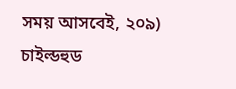সময় আসবেই, ২০৯) চাইল্ডহুড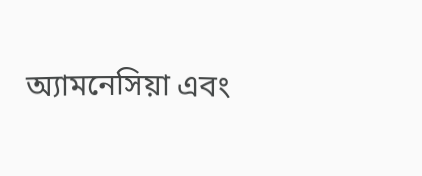অ্যামনেসিয়া এবং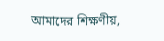আমাদের শিক্ষণীয়,